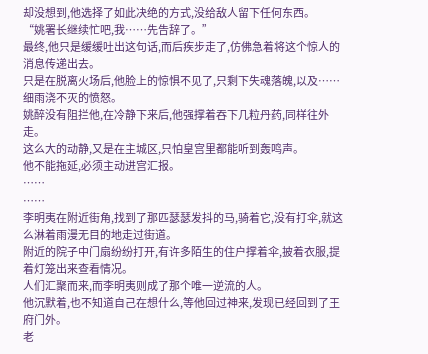却没想到,他选择了如此决绝的方式,没给敌人留下任何东西。
“姚署长继续忙吧,我……先告辞了。”
最终,他只是缓缓吐出这句话,而后疾步走了,仿佛急着将这个惊人的消息传递出去。
只是在脱离火场后,他脸上的惊惧不见了,只剩下失魂落魄,以及……
细雨浇不灭的愤怒。
姚醉没有阻拦他,在冷静下来后,他强撑着吞下几粒丹药,同样往外走。
这么大的动静,又是在主城区,只怕皇宫里都能听到轰鸣声。
他不能拖延,必须主动进宫汇报。
……
……
李明夷在附近街角,找到了那匹瑟瑟发抖的马,骑着它,没有打伞,就这么淋着雨漫无目的地走过街道。
附近的院子中门扇纷纷打开,有许多陌生的住户撑着伞,披着衣服,提着灯笼出来查看情况。
人们汇聚而来,而李明夷则成了那个唯一逆流的人。
他沉默着,也不知道自己在想什么,等他回过神来,发现已经回到了王府门外。
老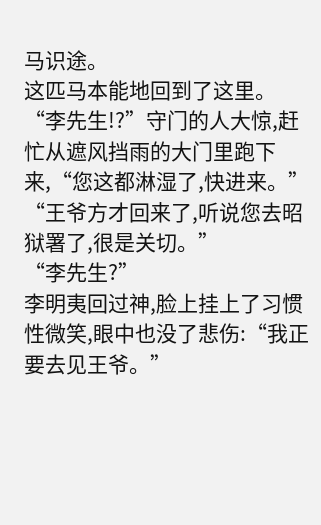马识途。
这匹马本能地回到了这里。
“李先生!?”守门的人大惊,赶忙从遮风挡雨的大门里跑下来,“您这都淋湿了,快进来。”
“王爷方才回来了,听说您去昭狱署了,很是关切。”
“李先生?”
李明夷回过神,脸上挂上了习惯性微笑,眼中也没了悲伤:“我正要去见王爷。”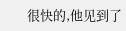很快的,他见到了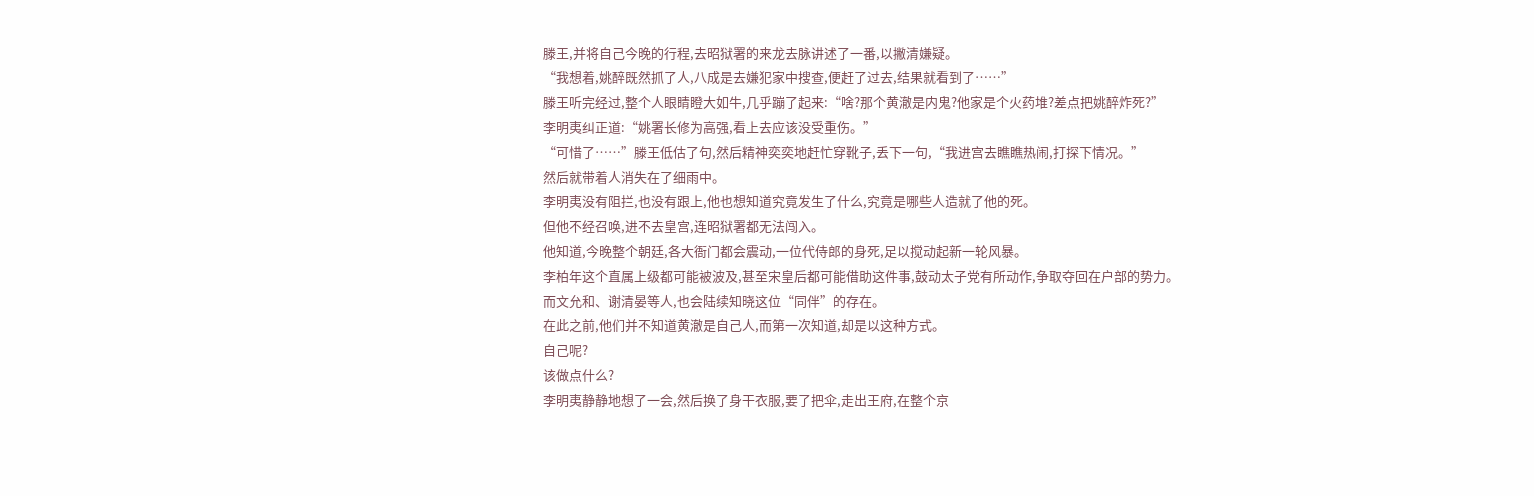滕王,并将自己今晚的行程,去昭狱署的来龙去脉讲述了一番,以撇清嫌疑。
“我想着,姚醉既然抓了人,八成是去嫌犯家中搜查,便赶了过去,结果就看到了……”
滕王听完经过,整个人眼睛瞪大如牛,几乎蹦了起来:“啥?那个黄澈是内鬼?他家是个火药堆?差点把姚醉炸死?”
李明夷纠正道:“姚署长修为高强,看上去应该没受重伤。”
“可惜了……”滕王低估了句,然后精神奕奕地赶忙穿靴子,丢下一句,“我进宫去瞧瞧热闹,打探下情况。”
然后就带着人消失在了细雨中。
李明夷没有阻拦,也没有跟上,他也想知道究竟发生了什么,究竟是哪些人造就了他的死。
但他不经召唤,进不去皇宫,连昭狱署都无法闯入。
他知道,今晚整个朝廷,各大衙门都会震动,一位代侍郎的身死,足以搅动起新一轮风暴。
李柏年这个直属上级都可能被波及,甚至宋皇后都可能借助这件事,鼓动太子党有所动作,争取夺回在户部的势力。
而文允和、谢清晏等人,也会陆续知晓这位“同伴”的存在。
在此之前,他们并不知道黄澈是自己人,而第一次知道,却是以这种方式。
自己呢?
该做点什么?
李明夷静静地想了一会,然后换了身干衣服,要了把伞,走出王府,在整个京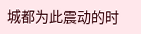城都为此震动的时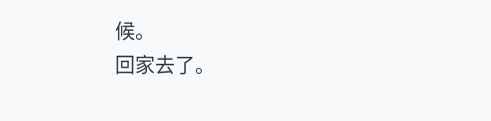候。
回家去了。